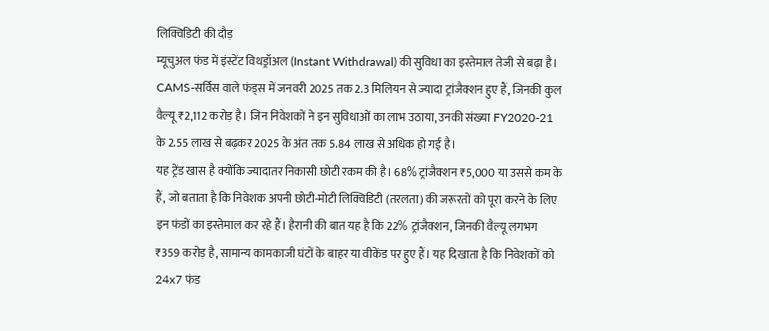लिक्विडिटी की दौड़
म्यूचुअल फंड में इंस्टेंट विथड्रॉअल (Instant Withdrawal) की सुविधा का इस्तेमाल तेजी से बढ़ा है। CAMS-सर्विस वाले फंड्स में जनवरी 2025 तक 2.3 मिलियन से ज्यादा ट्रांजैक्शन हुए हैं, जिनकी कुल वैल्यू ₹2,112 करोड़ है। जिन निवेशकों ने इन सुविधाओं का लाभ उठाया, उनकी संख्या FY2020-21 के 2.55 लाख से बढ़कर 2025 के अंत तक 5.84 लाख से अधिक हो गई है।
यह ट्रेंड खास है क्योंकि ज्यादातर निकासी छोटी रकम की है। 68% ट्रांजैक्शन ₹5,000 या उससे कम के हैं, जो बताता है कि निवेशक अपनी छोटी-मोटी लिक्विडिटी (तरलता) की जरूरतों को पूरा करने के लिए इन फंडों का इस्तेमाल कर रहे हैं। हैरानी की बात यह है कि 22% ट्रांजैक्शन, जिनकी वैल्यू लगभग ₹359 करोड़ है, सामान्य कामकाजी घंटों के बाहर या वीकेंड पर हुए हैं। यह दिखाता है कि निवेशकों को 24x7 फंड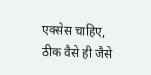एक्सेस चाहिए, ठीक वैसे ही जैसे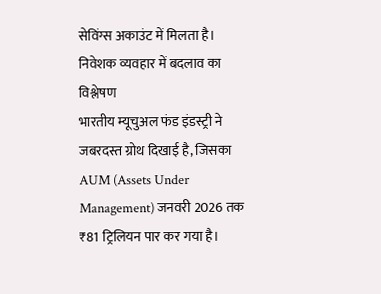सेविंग्स अकाउंट में मिलता है।
निवेशक व्यवहार में बदलाव का विश्लेषण
भारतीय म्यूचुअल फंड इंडस्ट्री ने जबरदस्त ग्रोथ दिखाई है, जिसका AUM (Assets Under Management) जनवरी 2026 तक ₹81 ट्रिलियन पार कर गया है।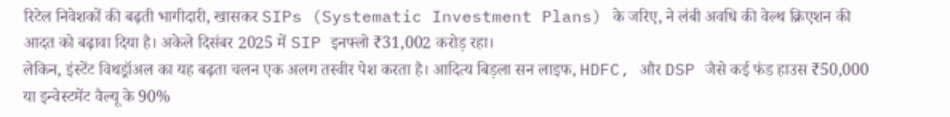रिटेल निवेशकों की बढ़ती भागीदारी, खासकर SIPs (Systematic Investment Plans) के जरिए, ने लंबी अवधि की वेल्थ क्रिएशन की आदत को बढ़ावा दिया है। अकेले दिसंबर 2025 में SIP इनफ्लो ₹31,002 करोड़ रहा।
लेकिन, इंस्टेंट विथड्रॉअल का यह बढ़ता चलन एक अलग तस्वीर पेश करता है। आदित्य बिड़ला सन लाइफ, HDFC, और DSP जैसे कई फंड हाउस ₹50,000 या इन्वेस्टमेंट वैल्यू के 90%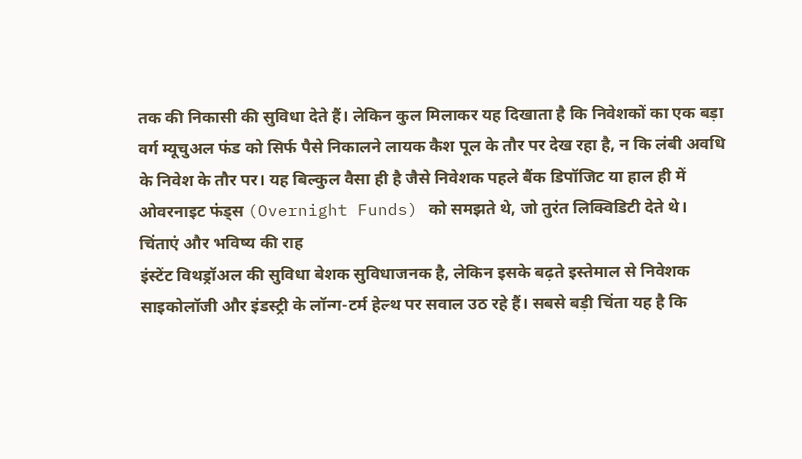तक की निकासी की सुविधा देते हैं। लेकिन कुल मिलाकर यह दिखाता है कि निवेशकों का एक बड़ा वर्ग म्यूचुअल फंड को सिर्फ पैसे निकालने लायक कैश पूल के तौर पर देख रहा है, न कि लंबी अवधि के निवेश के तौर पर। यह बिल्कुल वैसा ही है जैसे निवेशक पहले बैंक डिपॉजिट या हाल ही में ओवरनाइट फंड्स (Overnight Funds) को समझते थे, जो तुरंत लिक्विडिटी देते थे।
चिंताएं और भविष्य की राह
इंस्टेंट विथड्रॉअल की सुविधा बेशक सुविधाजनक है, लेकिन इसके बढ़ते इस्तेमाल से निवेशक साइकोलॉजी और इंडस्ट्री के लॉन्ग-टर्म हेल्थ पर सवाल उठ रहे हैं। सबसे बड़ी चिंता यह है कि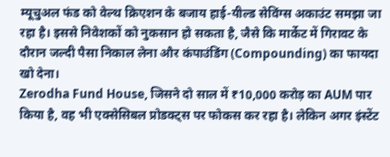म्यूचुअल फंड को वेल्थ क्रिएशन के बजाय हाई-यील्ड सेविंग्स अकाउंट समझा जा रहा है। इससे निवेशकों को नुकसान हो सकता है, जैसे कि मार्केट में गिरावट के दौरान जल्दी पैसा निकाल लेना और कंपाउंडिंग (Compounding) का फायदा खो देना।
Zerodha Fund House, जिसने दो साल में ₹10,000 करोड़ का AUM पार किया है, वह भी एक्सेसिबल प्रोडक्ट्स पर फोकस कर रहा है। लेकिन अगर इंस्टेंट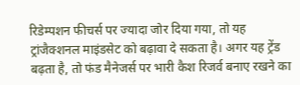रिडेम्पशन फीचर्स पर ज्यादा जोर दिया गया, तो यह ट्रांजैक्शनल माइंडसेट को बढ़ावा दे सकता है। अगर यह ट्रेंड बढ़ता है, तो फंड मैनेजर्स पर भारी कैश रिजर्व बनाए रखने का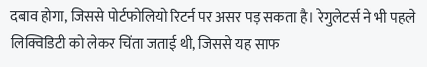दबाव होगा, जिससे पोर्टफोलियो रिटर्न पर असर पड़ सकता है। रेगुलेटर्स ने भी पहले लिक्विडिटी को लेकर चिंता जताई थी, जिससे यह साफ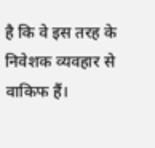है कि वे इस तरह के निवेशक व्यवहार से वाकिफ हैं।